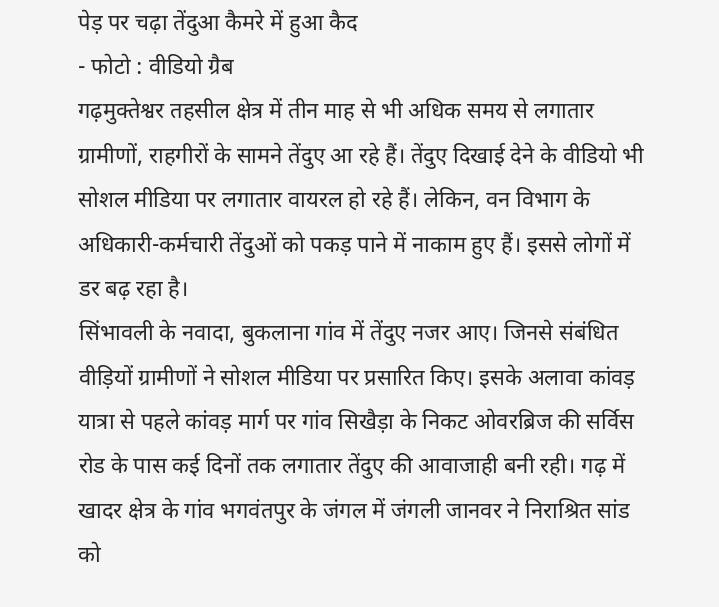पेड़ पर चढ़ा तेंदुआ कैमरे में हुआ कैद
- फोटो : वीडियो ग्रैब
गढ़मुक्तेश्वर तहसील क्षेत्र में तीन माह से भी अधिक समय से लगातार ग्रामीणों, राहगीरों के सामने तेंदुए आ रहे हैं। तेंदुए दिखाई देने के वीडियो भी सोशल मीडिया पर लगातार वायरल हो रहे हैं। लेकिन, वन विभाग के अधिकारी-कर्मचारी तेंदुओं को पकड़ पाने में नाकाम हुए हैं। इससे लोगों में डर बढ़ रहा है।
सिंभावली के नवादा, बुकलाना गांव में तेंदुए नजर आए। जिनसे संबंधित वीड़ियों ग्रामीणों ने सोशल मीडिया पर प्रसारित किए। इसके अलावा कांवड़ यात्रा से पहले कांवड़ मार्ग पर गांव सिखैड़ा के निकट ओवरब्रिज की सर्विस रोड के पास कई दिनों तक लगातार तेंदुए की आवाजाही बनी रही। गढ़ में खादर क्षेत्र के गांव भगवंतपुर के जंगल में जंगली जानवर ने निराश्रित सांड को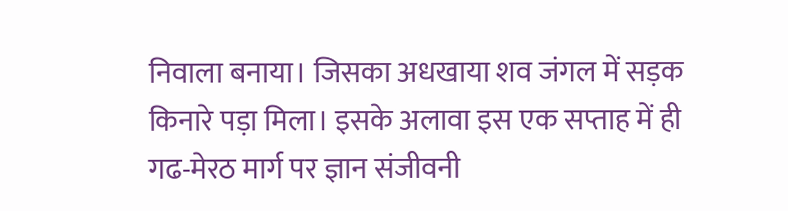निवाला बनाया। जिसका अधखाया शव जंगल में सड़क किनारे पड़ा मिला। इसके अलावा इस एक सप्ताह में ही गढ-मेरठ मार्ग पर ज्ञान संजीवनी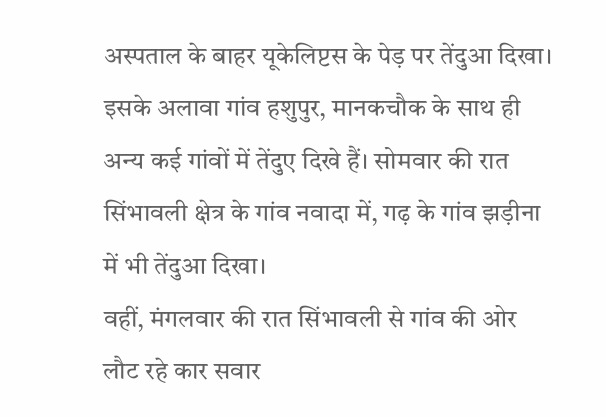अस्पताल के बाहर यूकेलिप्टस के पेड़ पर तेंदुआ दिखा। इसके अलावा गांव हशुपुर, मानकचौक के साथ ही अन्य कई गांवों में तेंदुए दिखे हैं। सोमवार की रात सिंभावली क्षेत्र के गांव नवादा में, गढ़ के गांव झड़ीना में भी तेंदुआ दिखा।
वहीं, मंगलवार की रात सिंभावली से गांव की ओर लौट रहे कार सवार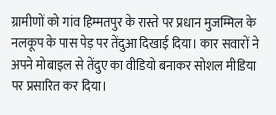ग्रामीणों को गांव हिम्मतपुर के रास्ते पर प्रधान मुजम्मिल के नलकूप के पास पेड़ पर तेंदुआ दिखाई दिया। कार सवारों ने अपने मोबाइल से तेंदुए का वीडियो बनाकर सोशल मीडिया पर प्रसारित कर दिया।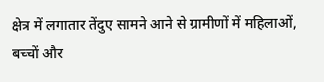क्षेत्र में लगातार तेंदुए सामने आने से ग्रामीणों में महिलाओं, बच्चों और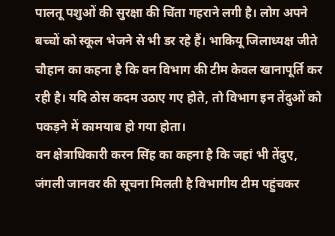पालतू पशुओं की सुरक्षा की चिंता गहराने लगी है। लोग अपने बच्चों को स्कूल भेजने से भी डर रहे हैं। भाकियू जिलाध्यक्ष जीते चौहान का कहना है कि वन विभाग की टीम केवल खानापूर्ति कर रही है। यदि ठोस कदम उठाए गए होते, तो विभाग इन तेंदुओं को पकड़ने में कामयाब हो गया होता।
वन क्षेत्राधिकारी करन सिंह का कहना है कि जहां भी तेंदुए, जंगली जानवर की सूचना मिलती है विभागीय टीम पहुंचकर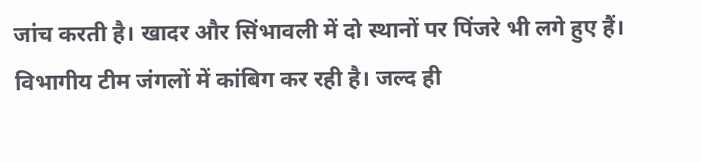जांच करती है। खादर और सिंभावली में दो स्थानों पर पिंजरे भी लगे हुए हैं। विभागीय टीम जंगलों में कांबिग कर रही है। जल्द ही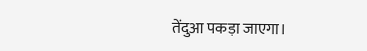तेंदुआ पकड़ा जाएगा।